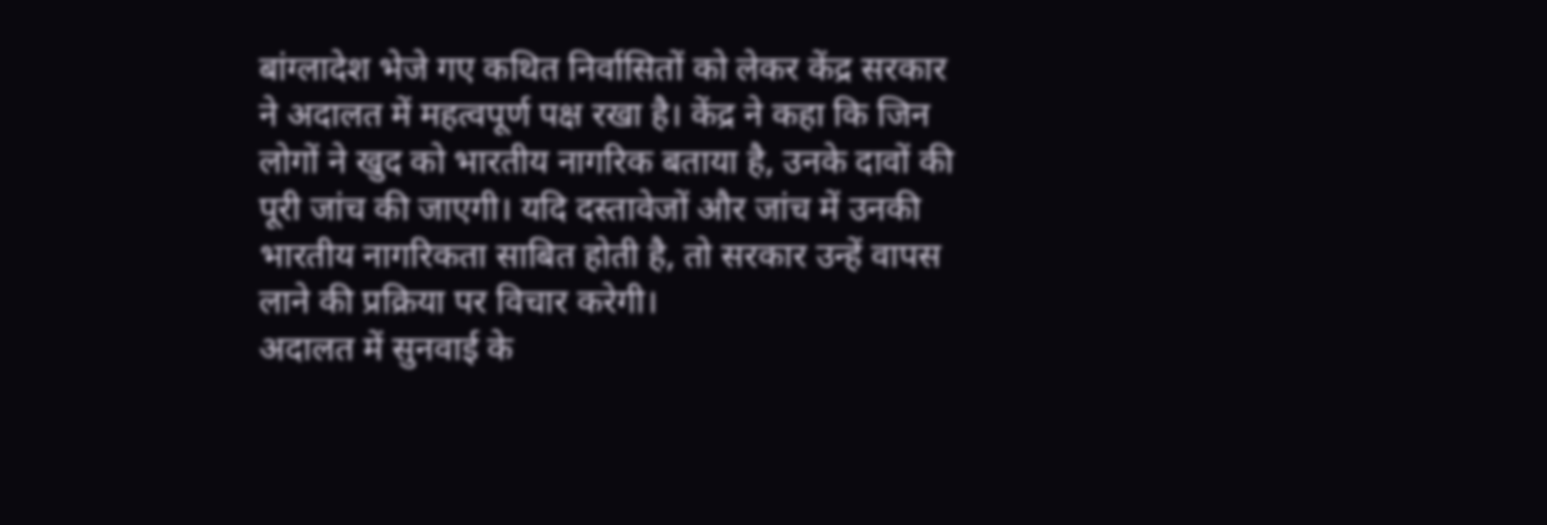बांग्लादेश भेजे गए कथित निर्वासितों को लेकर केंद्र सरकार ने अदालत में महत्वपूर्ण पक्ष रखा है। केंद्र ने कहा कि जिन लोगों ने खुद को भारतीय नागरिक बताया है, उनके दावों की पूरी जांच की जाएगी। यदि दस्तावेजों और जांच में उनकी भारतीय नागरिकता साबित होती है, तो सरकार उन्हें वापस लाने की प्रक्रिया पर विचार करेगी।
अदालत में सुनवाई के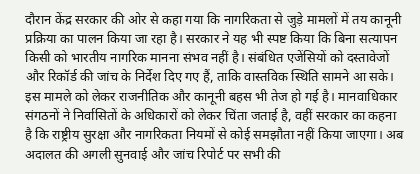दौरान केंद्र सरकार की ओर से कहा गया कि नागरिकता से जुड़े मामलों में तय कानूनी प्रक्रिया का पालन किया जा रहा है। सरकार ने यह भी स्पष्ट किया कि बिना सत्यापन किसी को भारतीय नागरिक मानना संभव नहीं है। संबंधित एजेंसियों को दस्तावेजों और रिकॉर्ड की जांच के निर्देश दिए गए हैं, ताकि वास्तविक स्थिति सामने आ सके।
इस मामले को लेकर राजनीतिक और कानूनी बहस भी तेज हो गई है। मानवाधिकार संगठनों ने निर्वासितों के अधिकारों को लेकर चिंता जताई है, वहीं सरकार का कहना है कि राष्ट्रीय सुरक्षा और नागरिकता नियमों से कोई समझौता नहीं किया जाएगा। अब अदालत की अगली सुनवाई और जांच रिपोर्ट पर सभी की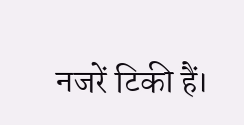नजरें टिकी हैं।